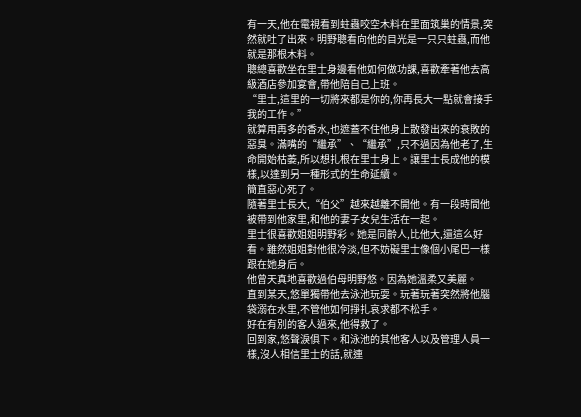有一天,他在電視看到蛀蟲咬空木料在里面筑巢的情景,突然就吐了出來。明野聰看向他的目光是一只只蛀蟲,而他就是那根木料。
聰總喜歡坐在里士身邊看他如何做功課,喜歡牽著他去高級酒店參加宴會,帶他陪自己上班。
“里士,這里的一切將來都是你的,你再長大一點就會接手我的工作。”
就算用再多的香水,也遮蓋不住他身上散發出來的衰敗的惡臭。滿嘴的“繼承”、“繼承”,只不過因為他老了,生命開始枯萎,所以想扎根在里士身上。讓里士長成他的模樣,以達到另一種形式的生命延續。
簡直惡心死了。
隨著里士長大,“伯父”越來越離不開他。有一段時間他被帶到他家里,和他的妻子女兒生活在一起。
里士很喜歡姐姐明野彩。她是同齡人,比他大,還這么好看。雖然姐姐對他很冷淡,但不妨礙里士像個小尾巴一樣跟在她身后。
他曾天真地喜歡過伯母明野悠。因為她溫柔又美麗。
直到某天,悠單獨帶他去泳池玩耍。玩著玩著突然將他腦袋溺在水里,不管他如何掙扎哀求都不松手。
好在有別的客人過來,他得救了。
回到家,悠聲淚俱下。和泳池的其他客人以及管理人員一樣,沒人相信里士的話,就連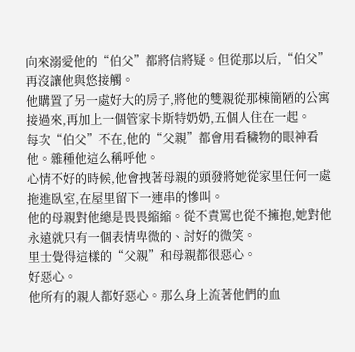向來溺愛他的“伯父”都將信將疑。但從那以后,“伯父”再沒讓他與悠接觸。
他購置了另一處好大的房子,將他的雙親從那棟簡陋的公寓接過來,再加上一個管家卡斯特奶奶,五個人住在一起。
每次“伯父”不在,他的“父親”都會用看穢物的眼神看他。雜種他這么稱呼他。
心情不好的時候,他會拽著母親的頭發將她從家里任何一處拖進臥室,在屋里留下一連串的慘叫。
他的母親對他總是畏畏縮縮。從不責罵也從不擁抱,她對他永遠就只有一個表情卑微的、討好的微笑。
里士覺得這樣的“父親”和母親都很惡心。
好惡心。
他所有的親人都好惡心。那么身上流著他們的血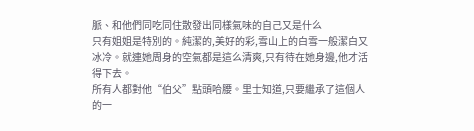脈、和他們同吃同住散發出同樣氣味的自己又是什么
只有姐姐是特別的。純潔的,美好的彩,雪山上的白雪一般潔白又冰冷。就連她周身的空氣都是這么清爽,只有待在她身邊,他才活得下去。
所有人都對他“伯父”點頭哈腰。里士知道,只要繼承了這個人的一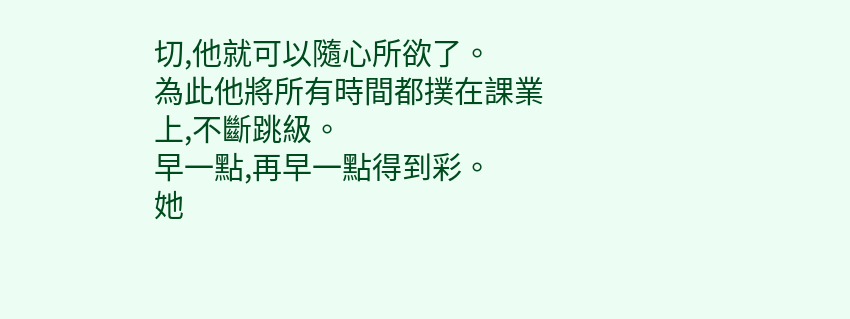切,他就可以隨心所欲了。
為此他將所有時間都撲在課業上,不斷跳級。
早一點,再早一點得到彩。
她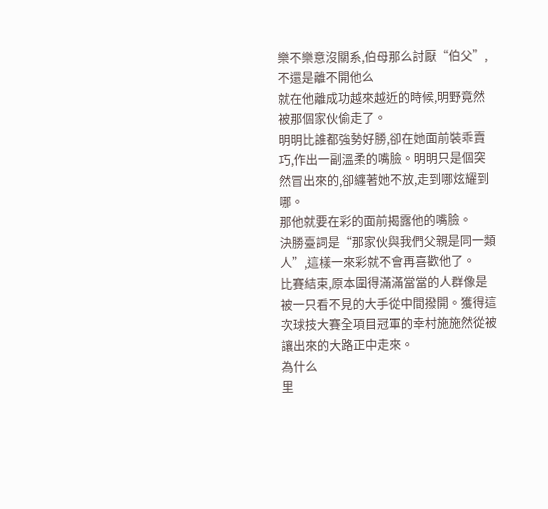樂不樂意沒關系,伯母那么討厭“伯父”,不還是離不開他么
就在他離成功越來越近的時候,明野竟然被那個家伙偷走了。
明明比誰都強勢好勝,卻在她面前裝乖賣巧,作出一副溫柔的嘴臉。明明只是個突然冒出來的,卻纏著她不放,走到哪炫耀到哪。
那他就要在彩的面前揭露他的嘴臉。
決勝臺詞是“那家伙與我們父親是同一類人”,這樣一來彩就不會再喜歡他了。
比賽結束,原本圍得滿滿當當的人群像是被一只看不見的大手從中間撥開。獲得這次球技大賽全項目冠軍的幸村施施然從被讓出來的大路正中走來。
為什么
里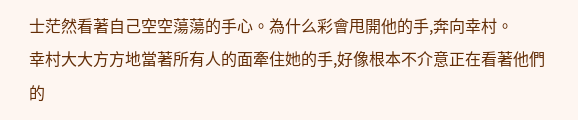士茫然看著自己空空蕩蕩的手心。為什么彩會甩開他的手,奔向幸村。
幸村大大方方地當著所有人的面牽住她的手,好像根本不介意正在看著他們的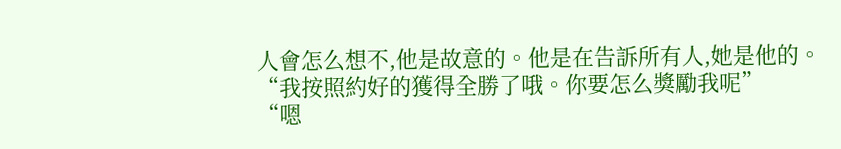人會怎么想不,他是故意的。他是在告訴所有人,她是他的。
“我按照約好的獲得全勝了哦。你要怎么獎勵我呢”
“嗯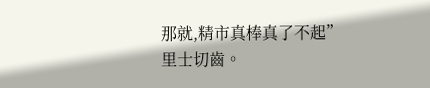那就,精市真棒真了不起”
里士切齒。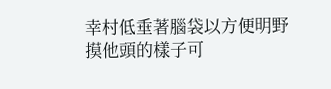幸村低垂著腦袋以方便明野摸他頭的樣子可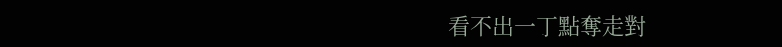看不出一丁點奪走對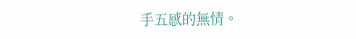手五感的無情。